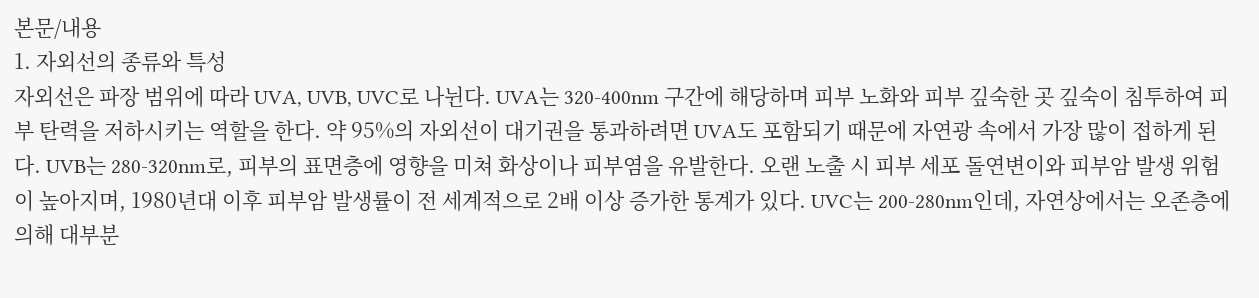본문/내용
1. 자외선의 종류와 특성
자외선은 파장 범위에 따라 UVA, UVB, UVC로 나뉜다. UVA는 320-400nm 구간에 해당하며 피부 노화와 피부 깊숙한 곳 깊숙이 침투하여 피부 탄력을 저하시키는 역할을 한다. 약 95%의 자외선이 대기권을 통과하려면 UVA도 포함되기 때문에 자연광 속에서 가장 많이 접하게 된다. UVB는 280-320nm로, 피부의 표면층에 영향을 미쳐 화상이나 피부염을 유발한다. 오랜 노출 시 피부 세포 돌연변이와 피부암 발생 위험이 높아지며, 1980년대 이후 피부암 발생률이 전 세계적으로 2배 이상 증가한 통계가 있다. UVC는 200-280nm인데, 자연상에서는 오존층에 의해 대부분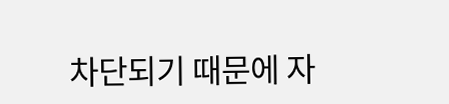차단되기 때문에 자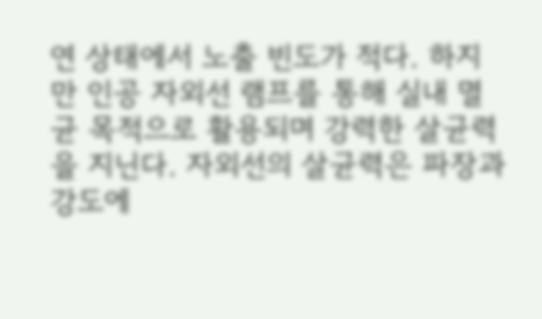연 상태에서 노출 빈도가 적다. 하지만 인공 자외선 램프를 통해 실내 멸균 목적으로 활용되며 강력한 살균력을 지닌다. 자외선의 살균력은 파장과 강도에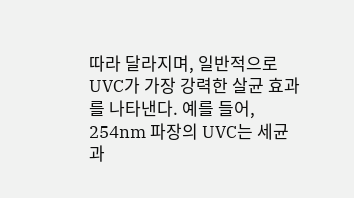따라 달라지며, 일반적으로 UVC가 가장 강력한 살균 효과를 나타낸다. 예를 들어, 254nm 파장의 UVC는 세균과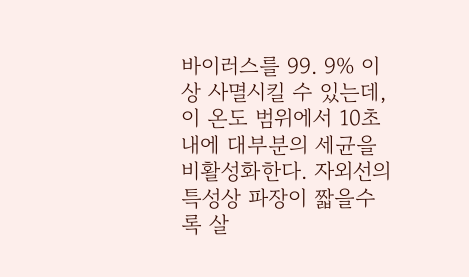바이러스를 99. 9% 이상 사멸시킬 수 있는데, 이 온도 범위에서 10초 내에 대부분의 세균을 비활성화한다. 자외선의 특성상 파장이 짧을수록 살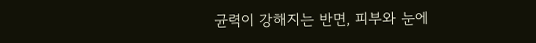균력이 강해지는 반면, 피부와 눈에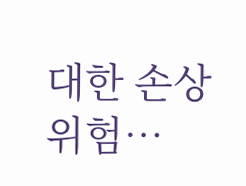대한 손상 위험…